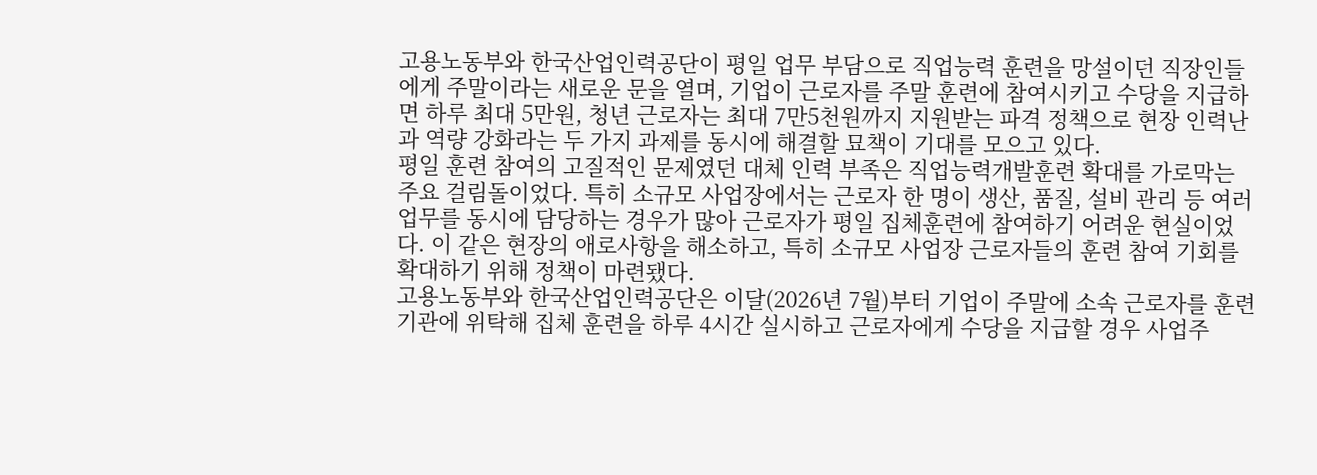고용노동부와 한국산업인력공단이 평일 업무 부담으로 직업능력 훈련을 망설이던 직장인들에게 주말이라는 새로운 문을 열며, 기업이 근로자를 주말 훈련에 참여시키고 수당을 지급하면 하루 최대 5만원, 청년 근로자는 최대 7만5천원까지 지원받는 파격 정책으로 현장 인력난과 역량 강화라는 두 가지 과제를 동시에 해결할 묘책이 기대를 모으고 있다.
평일 훈련 참여의 고질적인 문제였던 대체 인력 부족은 직업능력개발훈련 확대를 가로막는 주요 걸림돌이었다. 특히 소규모 사업장에서는 근로자 한 명이 생산, 품질, 설비 관리 등 여러 업무를 동시에 담당하는 경우가 많아 근로자가 평일 집체훈련에 참여하기 어려운 현실이었다. 이 같은 현장의 애로사항을 해소하고, 특히 소규모 사업장 근로자들의 훈련 참여 기회를 확대하기 위해 정책이 마련됐다.
고용노동부와 한국산업인력공단은 이달(2026년 7월)부터 기업이 주말에 소속 근로자를 훈련기관에 위탁해 집체 훈련을 하루 4시간 실시하고 근로자에게 수당을 지급할 경우 사업주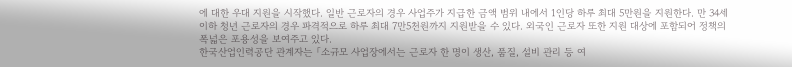에 대한 우대 지원을 시작했다. 일반 근로자의 경우 사업주가 지급한 금액 범위 내에서 1인당 하루 최대 5만원을 지원한다. 만 34세 이하 청년 근로자의 경우 파격적으로 하루 최대 7만5천원까지 지원받을 수 있다. 외국인 근로자 또한 지원 대상에 포함되어 정책의 폭넓은 포용성을 보여주고 있다.
한국산업인력공단 관계자는 「소규모 사업장에서는 근로자 한 명이 생산, 품질, 설비 관리 등 여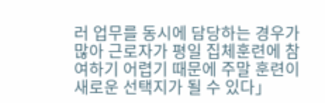러 업무를 동시에 담당하는 경우가 많아 근로자가 평일 집체훈련에 참여하기 어렵기 때문에 주말 훈련이 새로운 선택지가 될 수 있다」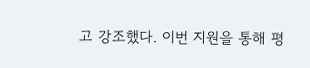고 강조했다. 이번 지원을 통해 평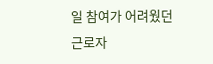일 참여가 어려웠던 근로자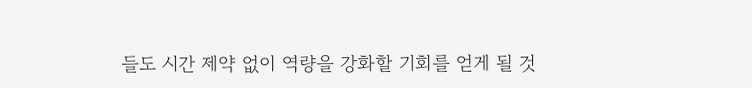들도 시간 제약 없이 역량을 강화할 기회를 얻게 될 것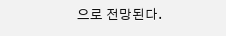으로 전망된다.